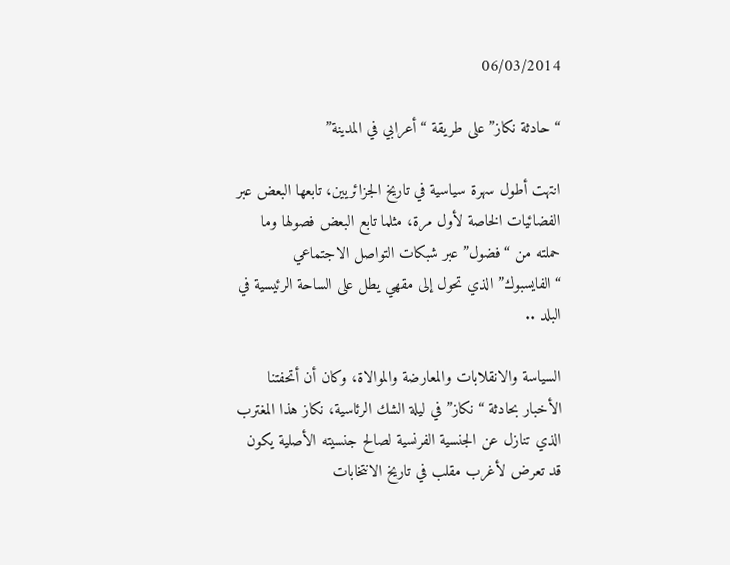06/03/2014

“حادثة نكاز” على طريقة “أعرابي في المدينة”

انتهت أطول سهرة سياسية في تاريخ الجزائريين، تابعها البعض عبر الفضائيات الخاصة لأول مرة، مثلما تابع البعض فصولها وما حملته من “فضول” عبر شبكات التواصل الاجتماعي “الفايسبوك” الذي تحول إلى مقهي يطل على الساحة الرئيسية في البلد ..

السياسة والانقلابات والمعارضة والموالاة، وكان أن أتحفتنا الأخبار بحادثة “نكاز” في ليلة الشك الرئاسية، نكاز هذا المغترب الذي تنازل عن الجنسية الفرنسية لصالح جنسيته الأصلية يكون قد تعرض لأغرب مقلب في تاريخ الانتخابات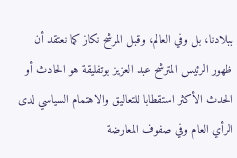ببلادنا، بل وفي العالم، وقبل المرشح نكاز كما نعتقد أن ظهور الرئيس المترشح عبد العزيز بوتفليقة هو الحادث أو الحدث الأكثر استقطابا للتعاليق والاهتمام السياسي لدى الرأي العام وفي صفوف المعارضة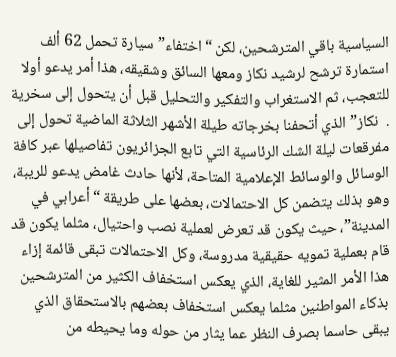السياسية باقي المترشحين، لكن “اختفاء” سيارة تحمل 62 ألف استمارة ترشح لرشيد نكاز ومعها السائق وشقيقه، هذا أمر يدعو أولا للتعجب، ثم الاستغراب والتفكير والتحليل قبل أن يتحول إلى سخرية .  نكاز” الذي أتحفنا بخرجاته طيلة الأشهر الثلاثة الماضية تحول إلى مفرقعات ليلة الشك الرئاسية التي تابع الجزائريون تفاصيلها عبر كافة الوسائل والوسائط الإعلامية المتاحة، لأنها حادث غامض يدعو للريبة، وهو بذلك يتضمن كل الاحتمالات، بعضها على طريقة “أعرابي في المدينة”، حيث يكون قد تعرض لعملية نصب واحتيال، مثلما يكون قد قام بعملية تمويه حقيقية مدروسة، وكل الاحتمالات تبقى قائمة إزاء هذا الأمر المثير للغاية، الذي يعكس استخفاف الكثير من المترشحين بذكاء المواطنين مثلما يعكس استخفاف بعضهم بالاستحقاق الذي يبقى حاسما بصرف النظر عما يثار من حوله وما يحيطه من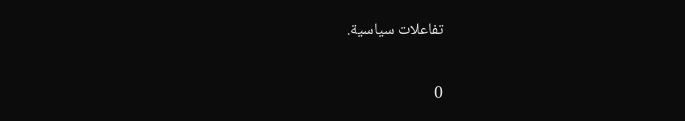تفاعلات سياسية.

0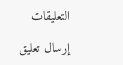التعليقات

إرسال تعليق